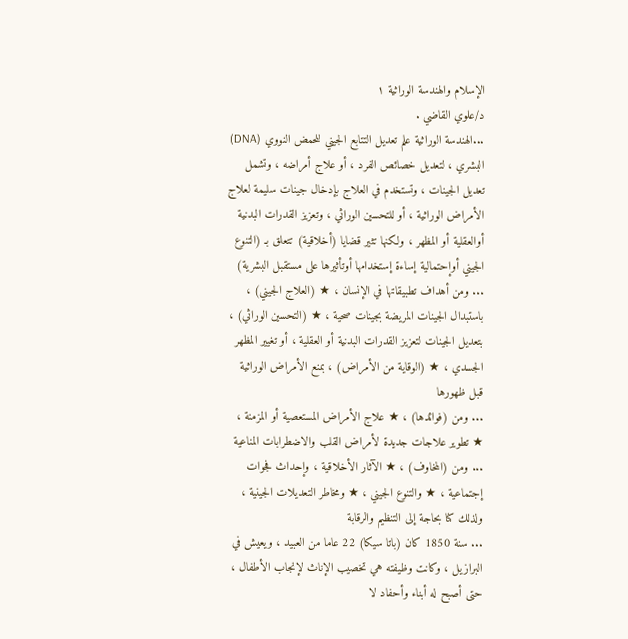الإسلام والهندسة الوراثية ١
د/علوي القاضي .
...الهندسة الوراثية علم تعديل التتابع الجيني للحمض النووي (DNA) البشري ، لتعديل خصائص الفرد ، أو علاج أمراضه ، وتشمل تعديل الجينات ، وتستخدم في العلاج بإدخال جينات سليمة لعلاج الأمراض الوراثية ، أو للتحسين الوراثي ، وتعزيز القدرات البدنية أوالعقلية أو المظهر ، ولكنها تثير قضايا (أخلاقية) تتعلق بـ (التنوع الجيني أوإحتمالية إساءة إستخدامها أوتأثيرها على مستقبل البشرية)
... ومن أهداف تطبيقاتها في الإنسان ، ★ (العلاج الجيني) ، باستبدال الجينات المريضة بجينات صحية ، ★ (التحسين الوراثي) ، بتعديل الجينات لتعزيز القدرات البدنية أو العقلية ، أو تغيير المظهر الجسدي ، ★ (الوقاية من الأمراض) ، بمنع الأمراض الوراثية قبل ظهورها
... ومن (فوائدها) ، ★ علاج الأمراض المستعصية أو المزمنة ، ★ تطوير علاجات جديدة لأمراض القلب والاضطرابات المناعية
... ومن (المخاوف) ، ★ الآثار الأخلاقية ، وإحداث فجوات إجتماعية ، ★ والتنوع الجيني ، ★ ومخاطر التعديلات الجينية ، ولذلك كنا بحاجة إلى التنظيم والرقابة
... سنة 1850 كان (باتا سيكا) 22 عاما من العبيد ، ويعيش في البرازيل ، وكانت وظيفته هي تخصيب الإناث لإنجاب الأطفال ، حتى أصبح له أبناء وأحفاد لا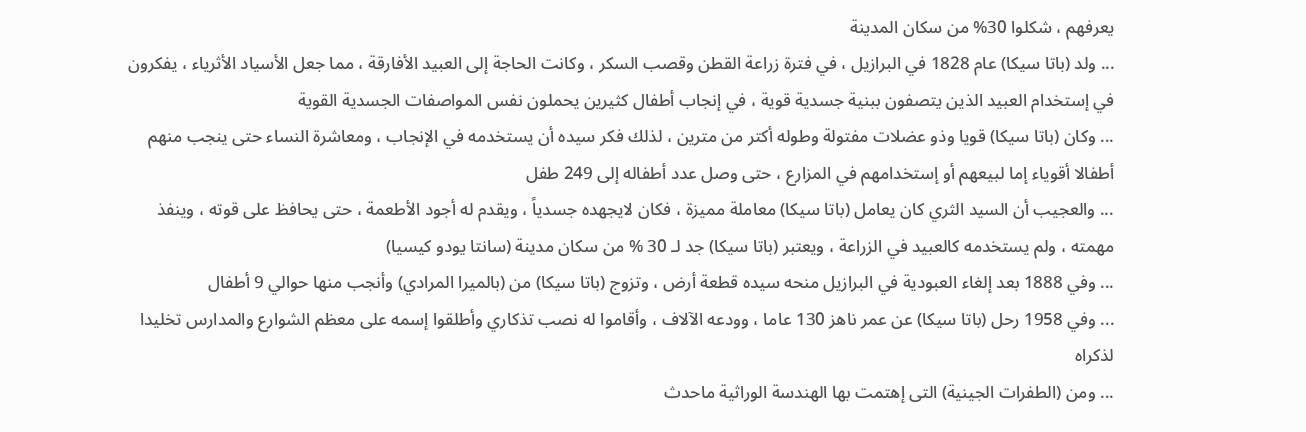يعرفهم ، شكلوا 30% من سكان المدينة
... ولد (باتا سيكا) عام 1828 في البرازيل ، في فترة زراعة القطن وقصب السكر ، وكانت الحاجة إلى العبيد الأفارقة ، مما جعل الأسياد الأثرياء ، يفكرون في إستخدام العبيد الذين يتصفون ببنية جسدية قوية ، في إنجاب أطفال كثيرين يحملون نفس المواصفات الجسدية القوية
... وكان (باتا سيكا) قويا وذو عضلات مفتولة وطوله أكتر من مترين ، لذلك فكر سيده أن يستخدمه في الإنجاب ، ومعاشرة النساء حتى ينجب منهم أطفالا أقوياء إما لبيعهم أو إستخدامهم في المزارع ، حتى وصل عدد أطفاله إلى 249 طفل
... والعجيب أن السيد الثري كان يعامل (باتا سيكا) معاملة مميزة ، فكان لايجهده جسدياً ، ويقدم له أجود الأطعمة ، حتى يحافظ على قوته ، وينفذ مهمته ، ولم يستخدمه كالعبيد في الزراعة ، ويعتبر (باتا سيكا) جد لـ 30 % من سكان مدينة (سانتا يودو كيسيا)
... وفي 1888 بعد إلغاء العبودية في البرازيل منحه سيده قطعة أرض ، وتزوج (باتا سيكا) من (بالميرا المرادي) وأنجب منها حوالي 9 أطفال
... وفي 1958 رحل (باتا سيكا) عن عمر ناهز 130 عاما ، وودعه الآلاف ، وأقاموا له نصب تذكاري وأطلقوا إسمه على معظم الشوارع والمدارس تخليدا لذكراه
... ومن (الطفرات الجينية) التى إهتمت بها الهندسة الوراثية ماحدث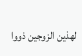لهذين الزوجين ذووا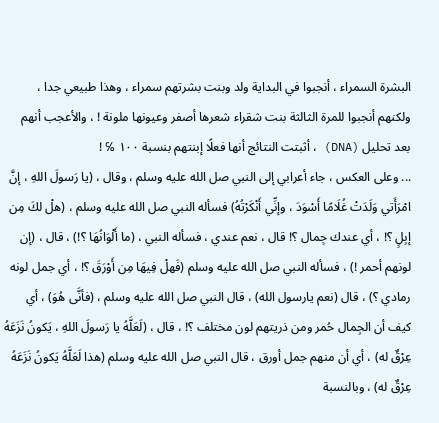البشرة السمراء ، أنجبوا في البداية ولد وبنت بشرتهم سمراء ، وهذا طبيعي جدا ، ولكنهم أنجبوا للمرة الثالثة بنت شقراء شعرها أصفر وعيونها ملونة ! ، والأعجب أنهم بعد تحليل (DNA) ، أثبتت النتائج أنها فعلًا إبنتهم بنسبة ١٠٠ ℅ !
... وعلى العكس ، جاء أعرابي إلى النبي صل الله عليه وسلم ، وقال ، (يا رَسولَ اللهِ ، إنَّ امْرَأَتي وَلَدَتْ غُلَامًا أَسْوَدَ ، وإنِّي أَنْكَرْتُهُ) فسأله النبي صل الله عليه وسلم ، (هلْ لكَ مِن إبِلٍ ؟! ، أي عندك جِمال ؟! قال ، نعم عندي ، فسأله النبي ، (ما أَلْوَانُهَا ؟!) ، قال ، (إن لونهم أحمر !) ، فسأله النبي صل الله عليه وسلم (فَهلْ فِيهَا مِن أَوْرَقَ ؟! ، أي جمل لونه رمادي ؟) ، قال (نعم يارسول الله) ، قال النبي صل الله عليه وسلم ، (فأنَّى هُوَ) ، أي كيف أن الجِمال حُمر ومن ذريتهم لون مختلف ؟! ، قال ، (لَعَلَّهُ يا رَسولَ اللهِ ، يَكونُ نَزَعَهُ عِرْقٌ له) ، أي أن منهم جمل أورق ، قال النبي صل الله عليه وسلم (هذا لَعَلَّهُ يَكونُ نَزَعَهُ عِرْقٌ له) ، وبالنسبة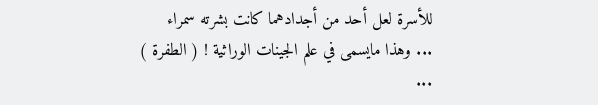للأسرة لعل أحد من أجدادهما كانت بشرته سمراء
... وهذا مايسمى في علم الجينات الوراثية ! ( الطفرة )
...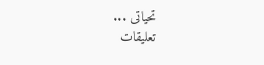تحياتى ...
تعليقات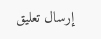إرسال تعليق